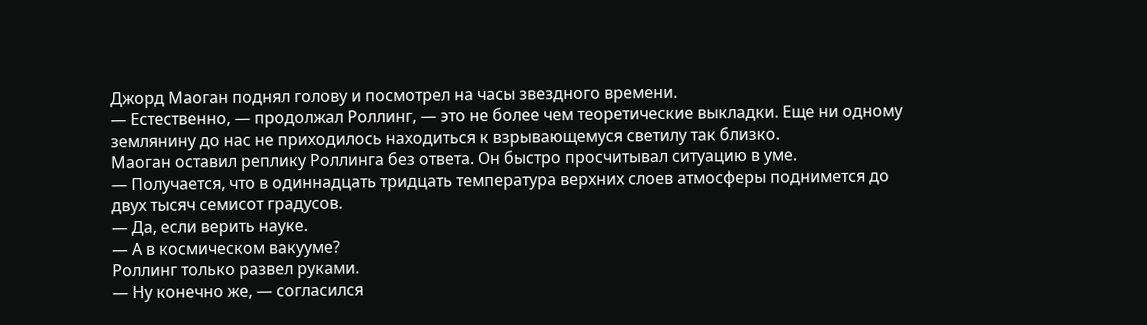Джорд Маоган поднял голову и посмотрел на часы звездного времени.
— Естественно, — продолжал Роллинг, — это не более чем теоретические выкладки. Еще ни одному землянину до нас не приходилось находиться к взрывающемуся светилу так близко.
Маоган оставил реплику Роллинга без ответа. Он быстро просчитывал ситуацию в уме.
— Получается, что в одиннадцать тридцать температура верхних слоев атмосферы поднимется до двух тысяч семисот градусов.
— Да, если верить науке.
— А в космическом вакууме?
Роллинг только развел руками.
— Ну конечно же, — согласился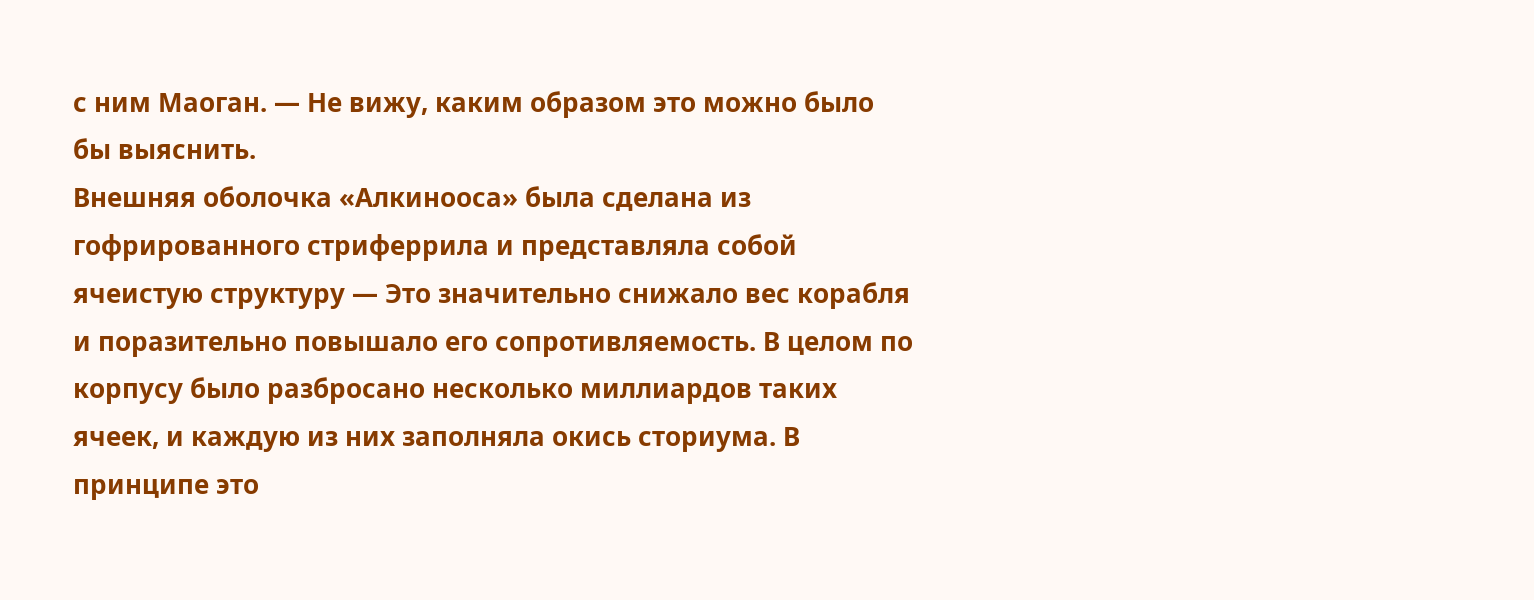с ним Маоган. — Не вижу, каким образом это можно было бы выяснить.
Внешняя оболочка «Алкинооса» была сделана из гофрированного стриферрила и представляла собой ячеистую структуру — Это значительно снижало вес корабля и поразительно повышало его сопротивляемость. В целом по корпусу было разбросано несколько миллиардов таких ячеек, и каждую из них заполняла окись сториума. В принципе это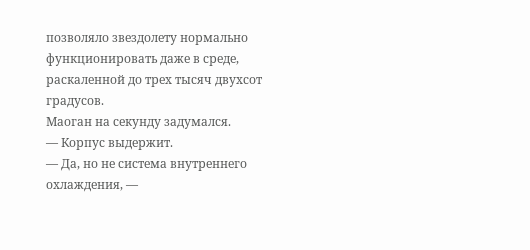позволяло звездолету нормально функционировать даже в среде, раскаленной до трех тысяч двухсот градусов.
Маоган на секунду задумался.
— Корпус выдержит.
— Да, но не система внутреннего охлаждения, —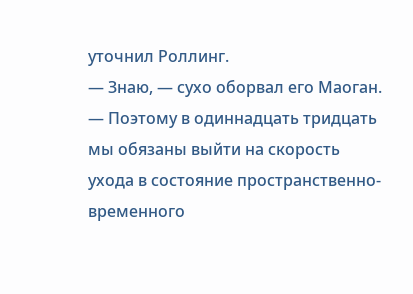уточнил Роллинг.
— Знаю, — сухо оборвал его Маоган. — Поэтому в одиннадцать тридцать мы обязаны выйти на скорость ухода в состояние пространственно-временного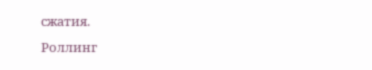сжатия.
Роллинг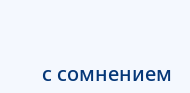с сомнением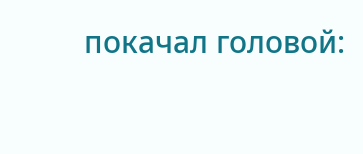покачал головой: